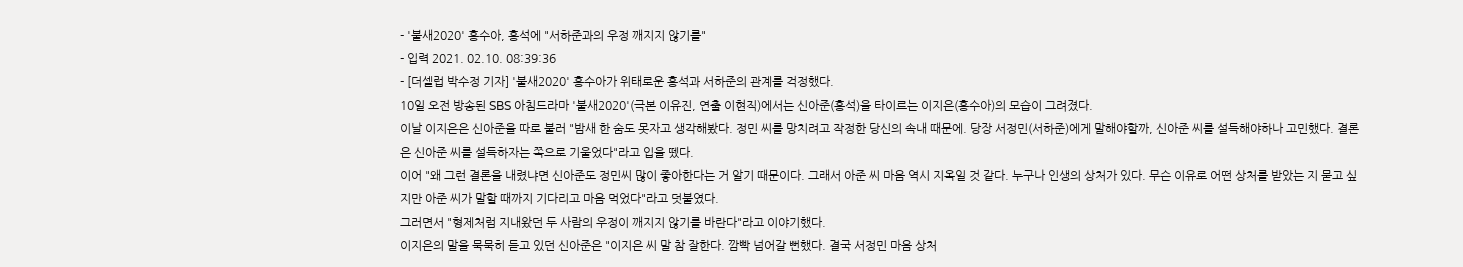- '불새2020' 홍수아, 홍석에 "서하준과의 우정 깨지지 않기를"
- 입력 2021. 02.10. 08:39:36
- [더셀럽 박수정 기자] '불새2020' 홍수아가 위태로운 홍석과 서하준의 관계를 걱정했다.
10일 오전 방송된 SBS 아침드라마 '불새2020'(극본 이유진, 연출 이현직)에서는 신아준(홍석)을 타이르는 이지은(홍수아)의 모습이 그려졌다.
이날 이지은은 신아준을 따로 불러 "밤새 한 숨도 못자고 생각해봤다. 정민 씨를 망치려고 작정한 당신의 속내 때문에. 당장 서정민(서하준)에게 말해야할까, 신아준 씨를 설득해야하나 고민했다. 결론은 신아준 씨를 설득하자는 쪽으로 기울었다"라고 입을 뗐다.
이어 "왜 그런 결론을 내렸냐면 신아준도 정민씨 많이 좋아한다는 거 알기 때문이다. 그래서 아준 씨 마음 역시 지옥일 것 같다. 누구나 인생의 상처가 있다. 무슨 이유로 어떤 상처를 받았는 지 묻고 싶지만 아준 씨가 말할 때까지 기다리고 마음 먹었다"라고 덧붙였다.
그러면서 "형제처럼 지내왔던 두 사람의 우정이 깨지지 않기를 바란다"라고 이야기했다.
이지은의 말을 묵묵히 듣고 있던 신아준은 "이지은 씨 말 참 잘한다. 깜빡 넘어갈 뻔했다. 결국 서정민 마음 상처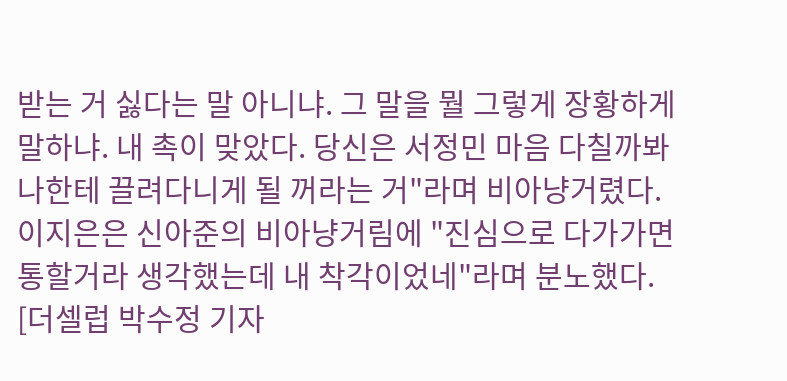받는 거 싫다는 말 아니냐. 그 말을 뭘 그렇게 장황하게 말하냐. 내 촉이 맞았다. 당신은 서정민 마음 다칠까봐 나한테 끌려다니게 될 꺼라는 거"라며 비아냥거렸다.
이지은은 신아준의 비아냥거림에 "진심으로 다가가면 통할거라 생각했는데 내 착각이었네"라며 분노했다.
[더셀럽 박수정 기자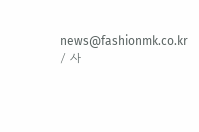news@fashionmk.co.kr / 사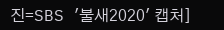진=SBS '불새2020' 캡처]